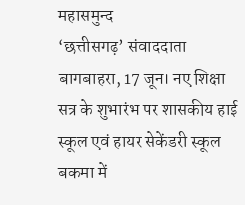महासमुन्द
‘छत्तीसगढ़’ संवाददाता
बागबाहरा, 17 जून। नए शिक्षा सत्र के शुभारंभ पर शासकीय हाई स्कूल एवं हायर सेकेंडरी स्कूल बकमा में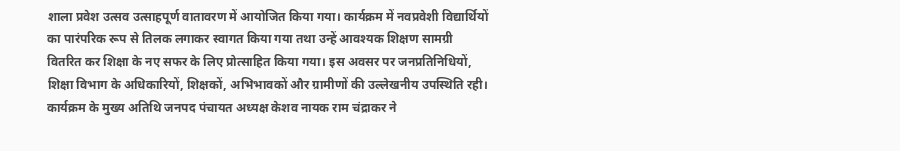शाला प्रवेश उत्सव उत्साहपूर्ण वातावरण में आयोजित किया गया। कार्यक्रम में नवप्रवेशी विद्यार्थियों का पारंपरिक रूप से तिलक लगाकर स्वागत किया गया तथा उन्हें आवश्यक शिक्षण सामग्री वितरित कर शिक्षा के नए सफर के लिए प्रोत्साहित किया गया। इस अवसर पर जनप्रतिनिधियों, शिक्षा विभाग के अधिकारियों, शिक्षकों, अभिभावकों और ग्रामीणों की उल्लेखनीय उपस्थिति रही।
कार्यक्रम के मुख्य अतिथि जनपद पंचायत अध्यक्ष केशव नायक राम चंद्राकर ने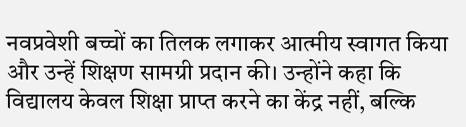नवप्रवेशी बच्चों का तिलक लगाकर आत्मीय स्वागत किया और उन्हें शिक्षण सामग्री प्रदान की। उन्होंने कहा कि विद्यालय केवल शिक्षा प्राप्त करने का केंद्र नहीं, बल्कि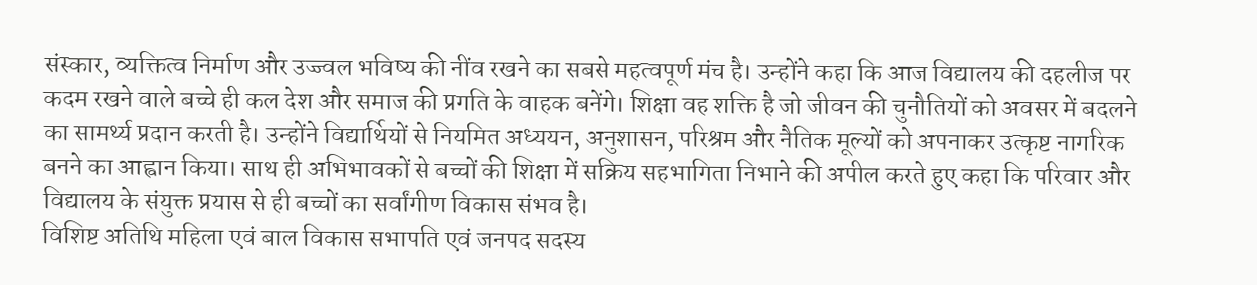संस्कार, व्यक्तित्व निर्माण और उज्ज्वल भविष्य की नींव रखने का सबसे महत्वपूर्ण मंच है। उन्होंने कहा कि आज विद्यालय की दहलीज पर कदम रखने वाले बच्चे ही कल देश और समाज की प्रगति के वाहक बनेंगे। शिक्षा वह शक्ति है जो जीवन की चुनौतियों को अवसर में बदलने का सामर्थ्य प्रदान करती है। उन्होंने विद्यार्थियों से नियमित अध्ययन, अनुशासन, परिश्रम और नैतिक मूल्यों को अपनाकर उत्कृष्ट नागरिक बनने का आह्वान किया। साथ ही अभिभावकों से बच्चों की शिक्षा में सक्रिय सहभागिता निभाने की अपील करते हुए कहा कि परिवार और विद्यालय के संयुक्त प्रयास से ही बच्चों का सर्वांगीण विकास संभव है।
विशिष्ट अतिथि महिला एवं बाल विकास सभापति एवं जनपद सदस्य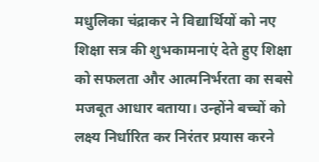मधुलिका चंद्राकर ने विद्यार्थियों को नए शिक्षा सत्र की शुभकामनाएं देते हुए शिक्षा को सफलता और आत्मनिर्भरता का सबसे मजबूत आधार बताया। उन्होंने बच्चों को लक्ष्य निर्धारित कर निरंतर प्रयास करने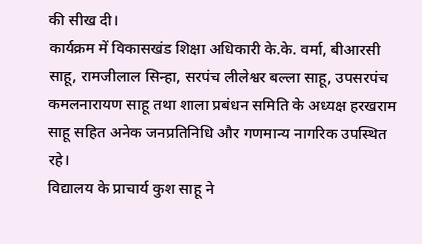की सीख दी।
कार्यक्रम में विकासखंड शिक्षा अधिकारी के.के. वर्मा, बीआरसी साहू, रामजीलाल सिन्हा, सरपंच लीलेश्वर बल्ला साहू, उपसरपंच कमलनारायण साहू तथा शाला प्रबंधन समिति के अध्यक्ष हरखराम साहू सहित अनेक जनप्रतिनिधि और गणमान्य नागरिक उपस्थित रहे।
विद्यालय के प्राचार्य कुश साहू ने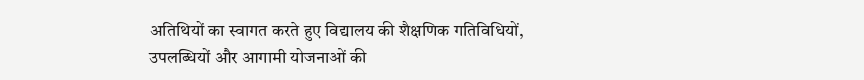अतिथियों का स्वागत करते हुए विद्यालय की शैक्षणिक गतिविधियों, उपलब्धियों और आगामी योजनाओं की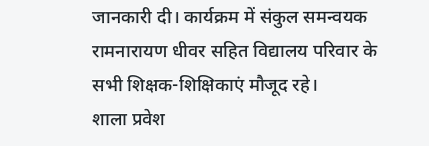जानकारी दी। कार्यक्रम में संकुल समन्वयक रामनारायण धीवर सहित विद्यालय परिवार के सभी शिक्षक-शिक्षिकाएं मौजूद रहे।
शाला प्रवेश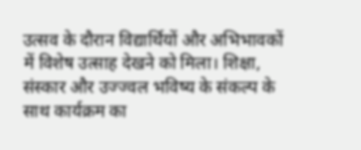उत्सव के दौरान विद्यार्थियों और अभिभावकों में विशेष उत्साह देखने को मिला। शिक्षा, संस्कार और उज्ज्वल भविष्य के संकल्प के साथ कार्यक्रम का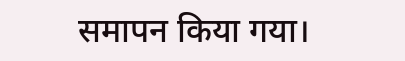समापन किया गया।